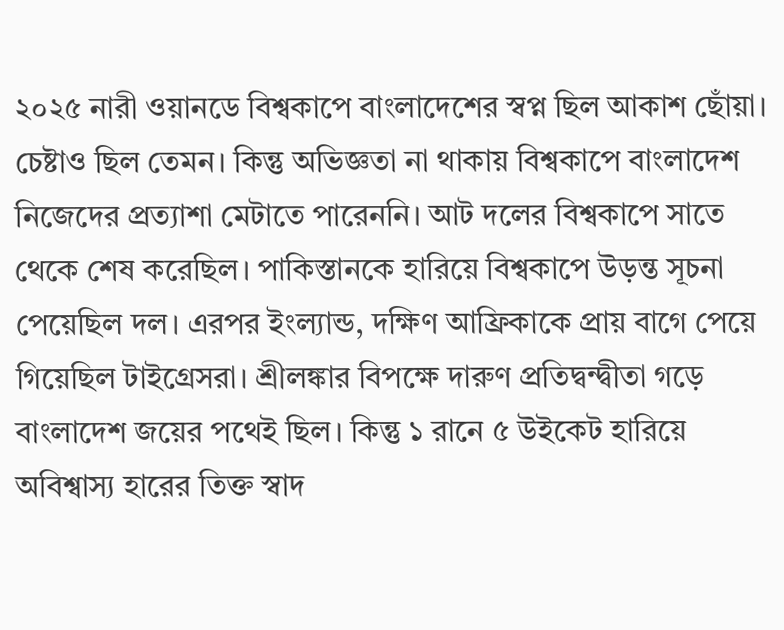২০২৫ নারী ওয়ানডে বিশ্বকাপে বাংলাদেশের স্বপ্ন ছিল আকাশ ছোঁয়া। চেষ্টাও ছিল তেমন। কিন্তু অভিজ্ঞতা না থাকায় বিশ্বকাপে বাংলাদেশ নিজেদের প্রত্যাশা মেটাতে পারেননি। আট দলের বিশ্বকাপে সাতে থেকে শেষ করেছিল। পাকিস্তানকে হারিয়ে বিশ্বকাপে উড়ন্ত সূচনা পেয়েছিল দল। এরপর ইংল্যান্ড, দক্ষিণ আফ্রিকাকে প্রায় বাগে পেয়ে গিয়েছিল টাইগ্রেসরা। শ্রীলঙ্কার বিপক্ষে দারুণ প্রতিদ্বন্দ্বীতা গড়ে বাংলাদেশ জয়ের পথেই ছিল। কিন্তু ১ রানে ৫ উইকেট হারিয়ে অবিশ্বাস্য হারের তিক্ত স্বাদ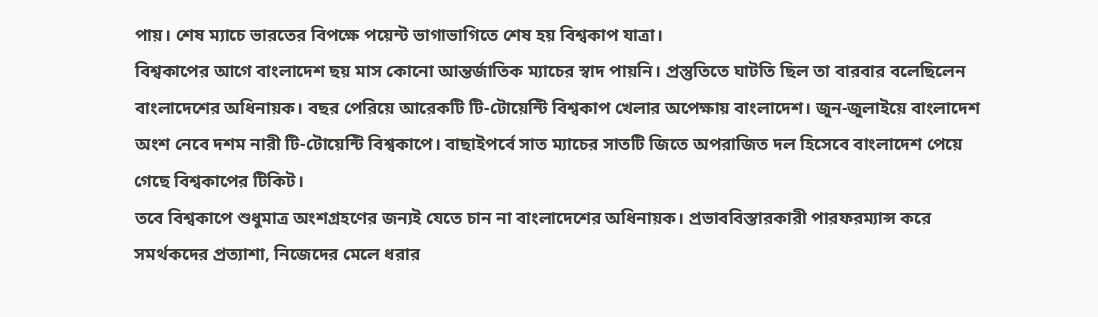পায়। শেষ ম্যাচে ভারতের বিপক্ষে পয়েন্ট ভাগাভাগিতে শেষ হয় বিশ্বকাপ যাত্রা।
বিশ্বকাপের আগে বাংলাদেশ ছয় মাস কোনো আন্তর্জাতিক ম্যাচের স্বাদ পায়নি। প্রস্তুতিতে ঘাটতি ছিল তা বারবার বলেছিলেন বাংলাদেশের অধিনায়ক। বছর পেরিয়ে আরেকটি টি-টোয়েন্টি বিশ্বকাপ খেলার অপেক্ষায় বাংলাদেশ। জুন-জুলাইয়ে বাংলাদেশ অংশ নেবে দশম নারী টি-টোয়েন্টি বিশ্বকাপে। বাছাইপর্বে সাত ম্যাচের সাতটি জিতে অপরাজিত দল হিসেবে বাংলাদেশ পেয়ে গেছে বিশ্বকাপের টিকিট।
তবে বিশ্বকাপে শুধুমাত্র অংশগ্রহণের জন্যই যেতে চান না বাংলাদেশের অধিনায়ক। প্রভাববিস্তারকারী পারফরম্যান্স করে সমর্থকদের প্রত্যাশা, নিজেদের মেলে ধরার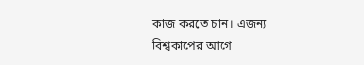কাজ করতে চান। এজন্য বিশ্বকাপের আগে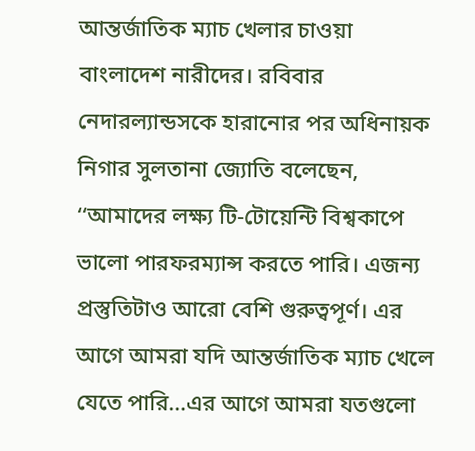আন্তর্জাতিক ম্যাচ খেলার চাওয়া বাংলাদেশ নারীদের। রবিবার নেদারল্যান্ডসকে হারানোর পর অধিনায়ক নিগার সুলতানা জ্যোতি বলেছেন, ‘‘আমাদের লক্ষ্য টি-টোয়েন্টি বিশ্বকাপে ভালো পারফরম্যান্স করতে পারি। এজন্য প্রস্তুতিটাও আরো বেশি গুরুত্বপূর্ণ। এর আগে আমরা যদি আন্তর্জাতিক ম্যাচ খেলে যেতে পারি…এর আগে আমরা যতগুলো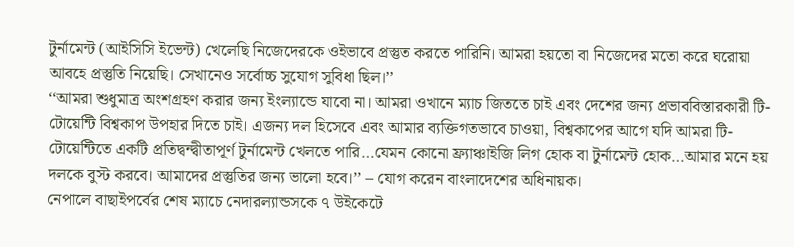টুর্নামেন্ট (আইসিসি ইভেন্ট) খেলেছি নিজেদেরকে ওইভাবে প্রস্তুত করতে পারিনি। আমরা হয়তো বা নিজেদের মতো করে ঘরোয়া আবহে প্রস্তুতি নিয়েছি। সেখানেও সর্বোচ্চ সুযোগ সুবিধা ছিল।’’
‘‘আমরা শুধুমাত্র অংশগ্রহণ করার জন্য ইংল্যান্ডে যাবো না। আমরা ওখানে ম্যাচ জিততে চাই এবং দেশের জন্য প্রভাববিস্তারকারী টি-টোয়েন্টি বিশ্বকাপ উপহার দিতে চাই। এজন্য দল হিসেবে এবং আমার ব্যক্তিগতভাবে চাওয়া, বিশ্বকাপের আগে যদি আমরা টি-টোয়েন্টিতে একটি প্রতিদ্বন্দ্বীতাপূর্ণ টুর্নামেন্ট খেলতে পারি…যেমন কোনো ফ্র্যাঞ্চাইজি লিগ হোক বা টুর্নামেন্ট হোক…আমার মনে হয় দলকে বুস্ট করবে। আমাদের প্রস্তুতির জন্য ভালো হবে।’’ – যোগ করেন বাংলাদেশের অধিনায়ক।
নেপালে বাছাইপর্বের শেষ ম্যাচে নেদারল্যান্ডসকে ৭ উইকেটে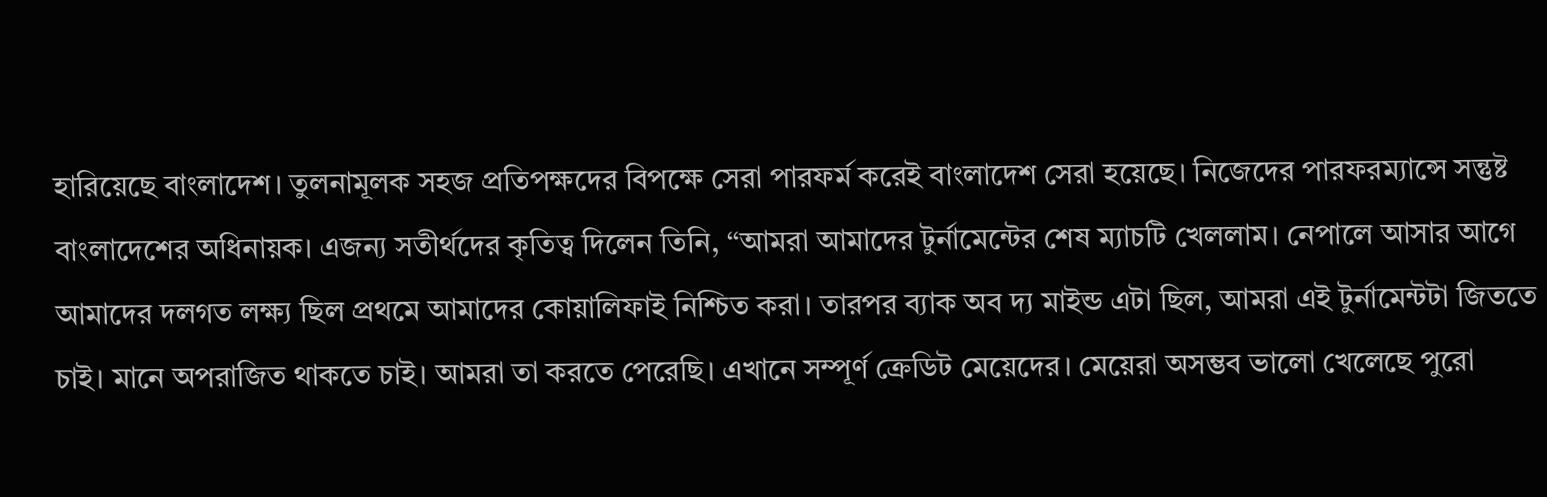হারিয়েছে বাংলাদেশ। তুলনামূলক সহজ প্রতিপক্ষদের বিপক্ষে সেরা পারফর্ম করেই বাংলাদেশ সেরা হয়েছে। নিজেদের পারফরম্যান্সে সন্তুষ্ট বাংলাদেশের অধিনায়ক। এজন্য সতীর্থদের কৃতিত্ব দিলেন তিনি, ‘‘আমরা আমাদের টুর্নামেন্টের শেষ ম্যাচটি খেললাম। নেপালে আসার আগে আমাদের দলগত লক্ষ্য ছিল প্রথমে আমাদের কোয়ালিফাই নিশ্চিত করা। তারপর ব্যাক অব দ্য মাইন্ড এটা ছিল, আমরা এই টুর্নামেন্টটা জিততে চাই। মানে অপরাজিত থাকতে চাই। আমরা তা করতে পেরেছি। এখানে সম্পূর্ণ ক্রেডিট মেয়েদের। মেয়েরা অসম্ভব ভালো খেলেছে পুরো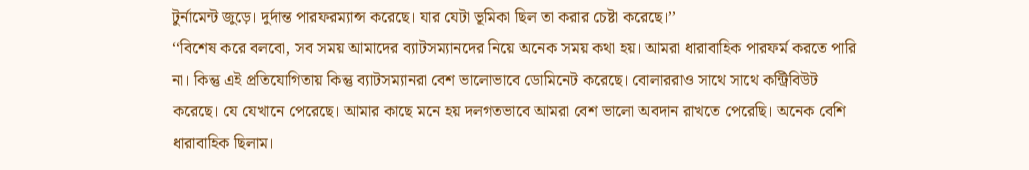টুর্নামেন্ট জুড়ে। দুর্দান্ত পারফরম্যান্স করেছে। যার যেটা ভূমিকা ছিল তা করার চেষ্টা করেছে।’’
‘‘বিশেষ করে বলবো, সব সময় আমাদের ব্যাটসম্যানদের নিয়ে অনেক সময় কথা হয়। আমরা ধারাবাহিক পারফর্ম করতে পারি না। কিন্তু এই প্রতিযোগিতায় কিন্তু ব্যাটসম্যানরা বেশ ভালোভাবে ডোমিনেট করেছে। বোলাররাও সাথে সাথে কন্ট্রিবিউট করেছে। যে যেখানে পেরেছে। আমার কাছে মনে হয় দলগতভাবে আমরা বেশ ভালো অবদান রাখতে পেরেছি। অনেক বেশি ধারাবাহিক ছিলাম।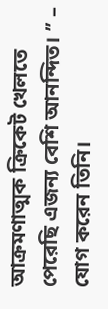আক্রমণাত্মক ক্রিকেট খেলতে পেরেছি এজন্য বেশি আনন্দিত। ’’ – যোগ করেন তিনি।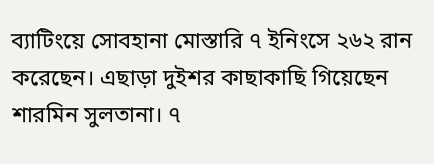ব্যাটিংয়ে সোবহানা মোস্তারি ৭ ইনিংসে ২৬২ রান করেছেন। এছাড়া দুইশর কাছাকাছি গিয়েছেন শারমিন সুলতানা। ৭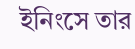ইনিংসে তার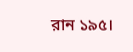রান ১৯৫।